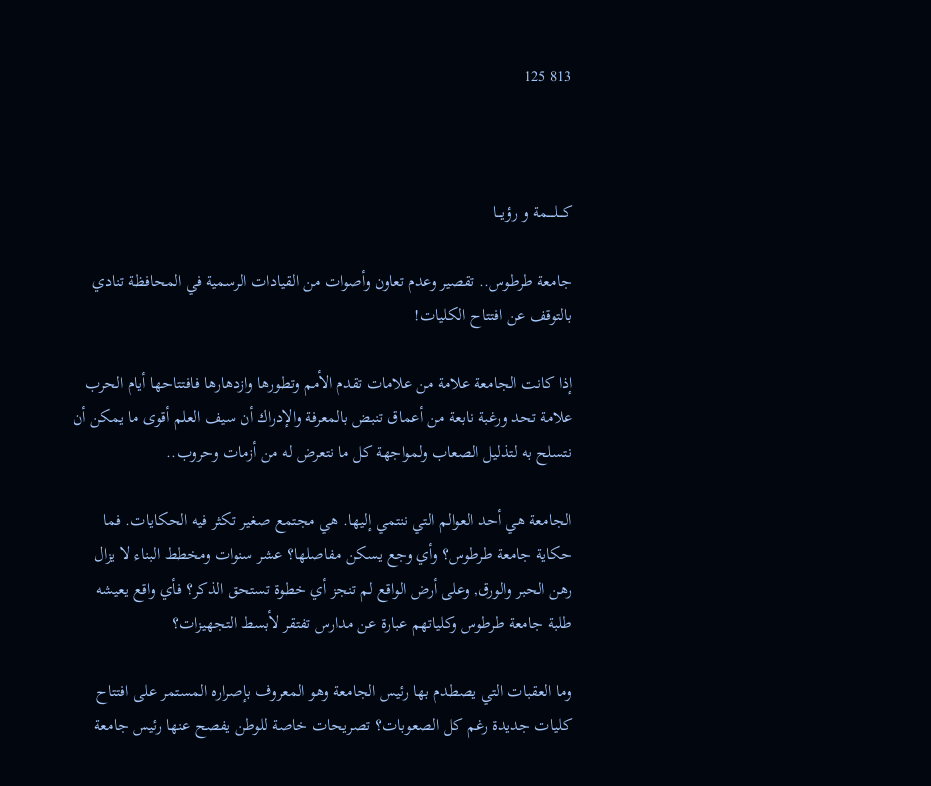813 125



كـــلــــمة و رؤيـــا

جامعة طرطوس.. تقصير وعدم تعاون وأصوات من القيادات الرسمية في المحافظة تنادي بالتوقف عن افتتاح الكليات!

إذا كانت الجامعة علامة من علامات تقدم الأمم وتطورها وازدهارها فافتتاحها أيام الحرب علامة تحد ورغبة نابعة من أعماق تنبض بالمعرفة والإدراك أن سيف العلم أقوى ما يمكن أن نتسلح به لتذليل الصعاب ولمواجهة كل ما نتعرض له من أزمات وحروب..

الجامعة هي أحد العوالم التي ننتمي إليها. هي مجتمع صغير تكثر فيه الحكايات. فما حكاية جامعة طرطوس؟ وأي وجع يسكن مفاصلها؟ عشر سنوات ومخطط البناء لا يزال رهن الحبر والورق, وعلى أرض الواقع لم تنجز أي خطوة تستحق الذكر؟ فأي واقع يعيشه طلبة جامعة طرطوس وكلياتهم عبارة عن مدارس تفتقر لأبسط التجهيزات؟

وما العقبات التي يصطدم بها رئيس الجامعة وهو المعروف بإصراره المستمر على افتتاح كليات جديدة رغم كل الصعوبات؟ تصريحات خاصة للوطن يفصح عنها رئيس جامعة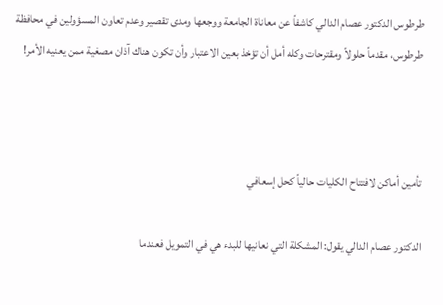طرطوس الدكتور عصام الدالي كاشفاً عن معاناة الجامعة ووجعها ومدى تقصير وعدم تعاون المسؤولين في محافظة طرطوس، مقدماً حلولاً ومقترحات وكله أمل أن تؤخذ بعين الاعتبار وأن تكون هناك آذان مصغية ممن يعنيه الأمر!



تأمين أماكن لافتتاح الكليات حالياً كحل إسعافي

الدكتور عصام الدالي يقول: المشكلة التي نعانيها للبدء هي في التمويل فعندما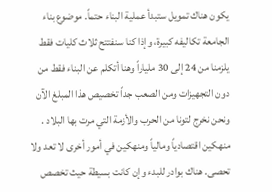يكون هناك تمويل ستبدأ عملية البناء حتماً. موضوع بناء الجامعة تكاليفه كبيرة، وإذا كنا سنفتتح ثلاث كليات فقط يلزمنا من 24 إلى 30 ملياراً وهنا أتكلم عن البناء فقط من دون التجهيزات ومن الصعب جداً تخصيص هذا المبلغ الآن ونحن نخرج لتونا من الحرب والأزمة التي مرت بها البلاد . منهكين اقتصادياً ومالياً ومنهكين في أمور أخرى لا تعد ولا تحصى. هناك بوادر للبدء وإن كانت بسيطة حيث تخصص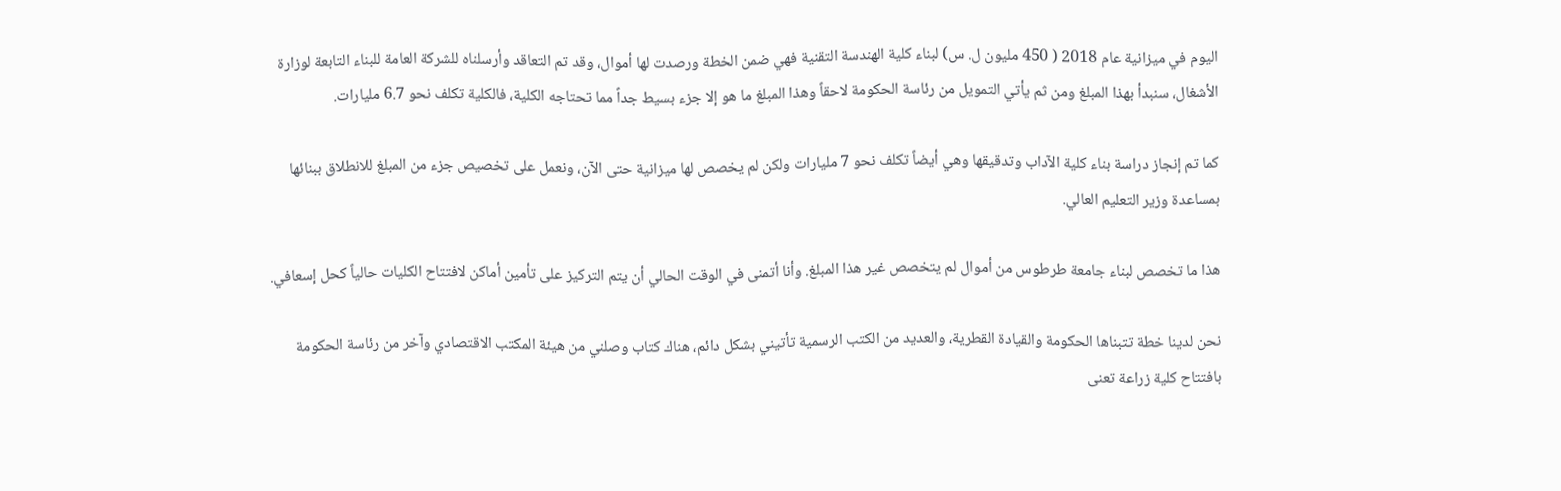اليوم في ميزانية عام 2018 ( 450 مليون ل. س) لبناء كلية الهندسة التقنية فهي ضمن الخطة ورصدت لها أموال، وقد تم التعاقد وأرسلناه للشركة العامة للبناء التابعة لوزارة الأشغال، سنبدأ بهذا المبلغ ومن ثم يأتي التمويل من رئاسة الحكومة لاحقاً وهذا المبلغ ما هو إلا جزء بسيط جداً مما تحتاجه الكلية، فالكلية تكلف نحو 6.7 مليارات.

كما تم إنجاز دراسة بناء كلية الآداب وتدقيقها وهي أيضاً تكلف نحو 7 مليارات ولكن لم يخصص لها ميزانية حتى الآن، ونعمل على تخصيص جزء من المبلغ للانطلاق ببنائها بمساعدة وزير التعليم العالي.

هذا ما تخصص لبناء جامعة طرطوس من أموال لم يتخصص غير هذا المبلغ. وأنا أتمنى في الوقت الحالي أن يتم التركيز على تأمين أماكن لافتتاح الكليات حالياً كحل إسعافي.

نحن لدينا خطة تتبناها الحكومة والقيادة القطرية، والعديد من الكتب الرسمية تأتيني بشكل دائم، هناك كتاب وصلني من هيئة المكتب الاقتصادي وآخر من رئاسة الحكومة بافتتاح كلية زراعة تعنى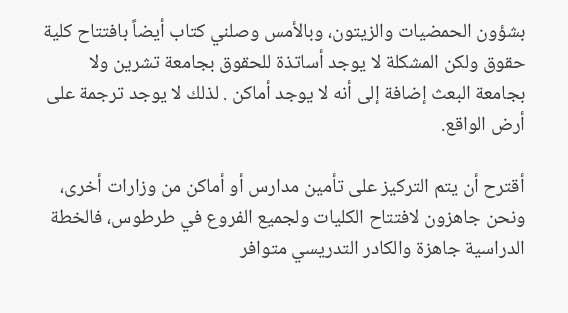بشؤون الحمضيات والزيتون، وبالأمس وصلني كتاب أيضاً بافتتاح كلية حقوق ولكن المشكلة لا يوجد أساتذة للحقوق بجامعة تشرين ولا بجامعة البعث إضافة إلى أنه لا يوجد أماكن . لذلك لا يوجد ترجمة على أرض الواقع.

أقترح أن يتم التركيز على تأمين مدارس أو أماكن من وزارات أخرى، ونحن جاهزون لافتتاح الكليات ولجميع الفروع في طرطوس، فالخطة الدراسية جاهزة والكادر التدريسي متوافر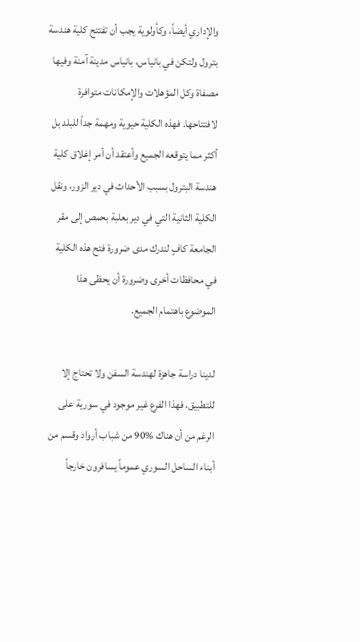والإداري أيضاً، وكأولوية يجب أن تفتتح كلية هندسة بترول ولتكن في بانياس، بانياس مدينة آمنة وفيها مصفاة وكل المؤهلات والإمكانات متوافرة لافتتاحها. فهذه الكلية حيوية ومهمة جداً للبلد بل أكثر مما يتوقعه الجميع وأعتقد أن أمر إغلاق كلية هندسة البترول بسبب الأحداث في دير الزور، ونقل الكلية الثانية التي في دير بعلبة بحمص إلى مقر الجامعة كافٍ لندرك مدى ضرورة فتح هذه الكلية في محافظات أخرى وضرورة أن يحظى هذا الموضوع باهتمام الجميع.

لدينا دراسة جاهزة لهندسة السفن ولا تحتاج إلا للتطبيق، فهذا الفرع غير موجود في سورية على الرغم من أن هناك %90 من شباب أرواد وقسم من أبناء الساحل السوري عموماً يسافرون خارجاً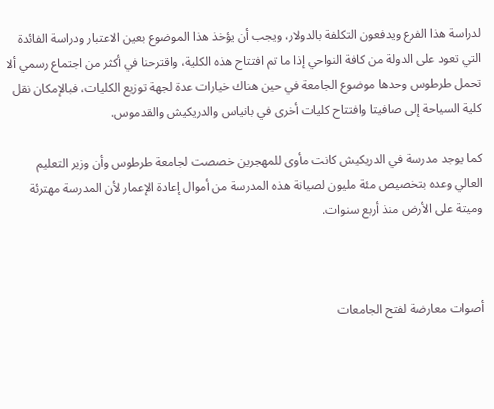لدراسة هذا الفرع ويدفعون التكلفة بالدولار، ويجب أن يؤخذ هذا الموضوع بعين الاعتبار ودراسة الفائدة التي تعود على الدولة من كافة النواحي إذا ما تم افتتاح هذه الكلية، واقترحنا في أكثر من اجتماع رسمي ألا تحمل طرطوس وحدها موضوع الجامعة في حين هناك خيارات عدة لجهة توزيع الكليات، فبالإمكان نقل كلية السياحة إلى صافيتا وافتتاح كليات أخرى في بانياس والدريكيش والقدموس.

كما يوجد مدرسة في الدريكيش كانت مأوى للمهجرين خصصت لجامعة طرطوس وأن وزير التعليم العالي وعده بتخصيص مئة مليون لصيانة هذه المدرسة من أموال إعادة الإعمار لأن المدرسة مهترئة وميتة على الأرض منذ أربع سنوات.



أصوات معارضة لفتح الجامعات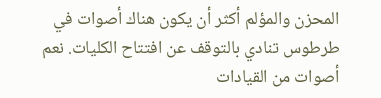المحزن والمؤلم أكثر أن يكون هناك أصوات في طرطوس تنادي بالتوقف عن افتتاح الكليات. نعم أصوات من القيادات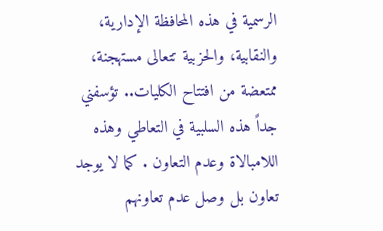الرسمية في هذه المحافظة الإدارية، والنقابية، والحزبية تتعالى مستهجنة، ممتعضة من افتتاح الكليات.. تؤسفني جداً هذه السلبية في التعاطي وهذه اللامبالاة وعدم التعاون . كما لا يوجد تعاون بل وصل عدم تعاونهم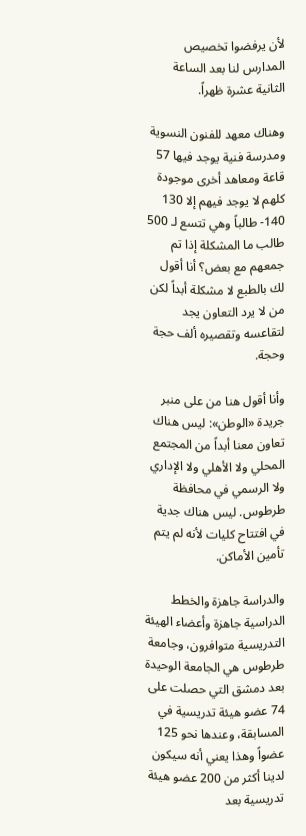لأن يرفضوا تخصيص المدارس لنا بعد الساعة الثانية عشرة ظهراً.

وهناك معهد للفنون النسوية ومدرسة فنية يوجد فيها 57 قاعة ومعاهد أخرى موجودة كلهم لا يوجد فيهم إلا 130 140- طالباً وهي تتسع لـ 500 طالب ما المشكلة إذا تم جمعهم مع بعض؟ أنا أقول لك بالطبع لا مشكلة أبداً لكن من لا يرد التعاون يجد لتقاعسه وتقصيره ألف حجة وحجة.

وأنا أقول هنا من على منبر جريدة «الوطن»: ليس هناك تعاون معنا أبداً من المجتمع المحلي ولا الأهلي ولا الإداري ولا الرسمي في محافظة طرطوس. ليس هناك جدية في افتتاح كليات لأنه لم يتم تأمين الأماكن.

والدراسة جاهزة والخطط الدراسية جاهزة وأعضاء الهيئة التدريسية متوافرون، وجامعة طرطوس هي الجامعة الوحيدة بعد دمشق التي حصلت على 74 عضو هيئة تدريسية في المسابقة، وعندها نحو 125 عضواً وهذا يعني أنه سيكون لدينا أكثر من 200 عضو هيئة تدريسية بعد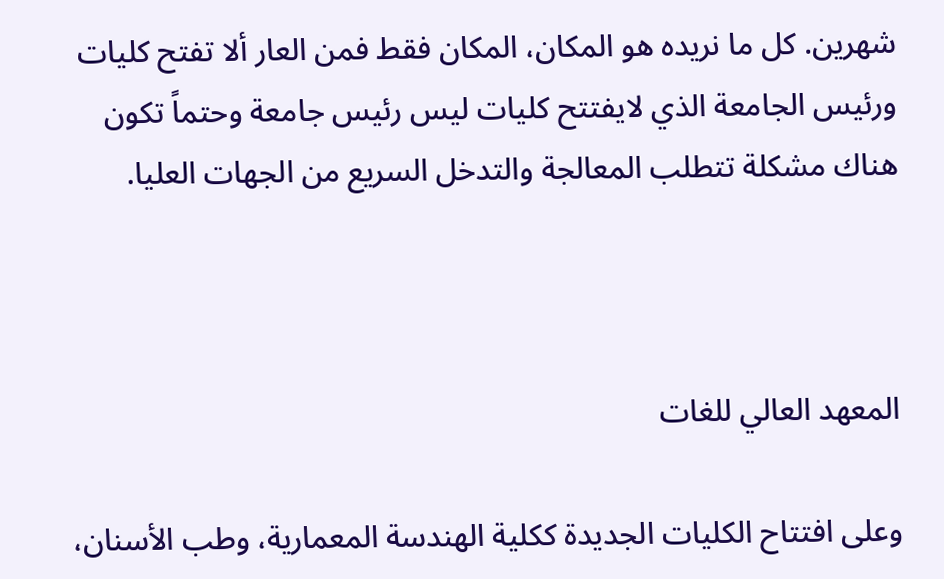شهرين. كل ما نريده هو المكان، المكان فقط فمن العار ألا تفتح كليات ورئيس الجامعة الذي لايفتتح كليات ليس رئيس جامعة وحتماً تكون هناك مشكلة تتطلب المعالجة والتدخل السريع من الجهات العليا.



المعهد العالي للغات

وعلى افتتاح الكليات الجديدة ككلية الهندسة المعمارية، وطب الأسنان،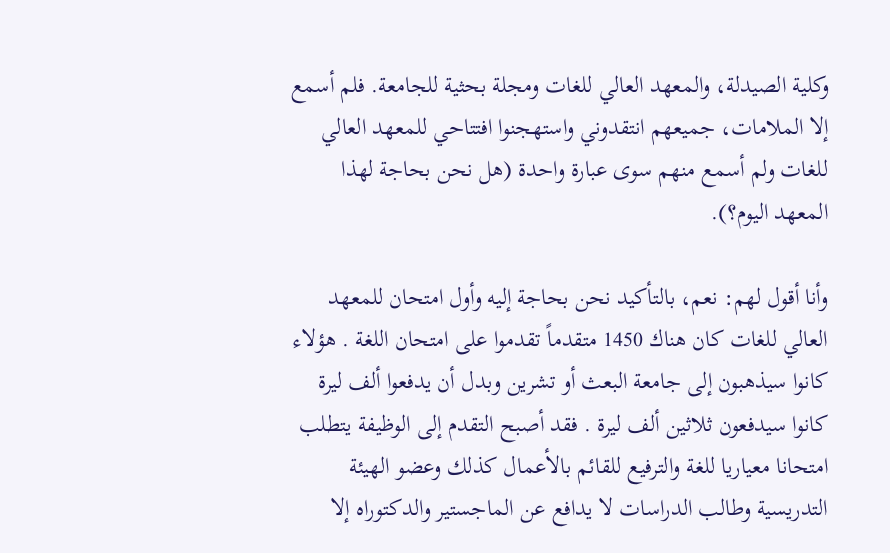وكلية الصيدلة، والمعهد العالي للغات ومجلة بحثية للجامعة. فلم أسمع إلا الملامات، جميعهم انتقدوني واستهجنوا افتتاحي للمعهد العالي للغات ولم أسمع منهم سوى عبارة واحدة (هل نحن بحاجة لهذا المعهد اليوم؟).

وأنا أقول لهم: نعم، بالتأكيد نحن بحاجة إليه وأول امتحان للمعهد العالي للغات كان هناك 1450 متقدماً تقدموا على امتحان اللغة . هؤلاء كانوا سيذهبون إلى جامعة البعث أو تشرين وبدل أن يدفعوا ألف ليرة كانوا سيدفعون ثلاثين ألف ليرة . فقد أصبح التقدم إلى الوظيفة يتطلب امتحانا معياريا للغة والترفيع للقائم بالأعمال كذلك وعضو الهيئة التدريسية وطالب الدراسات لا يدافع عن الماجستير والدكتوراه إلا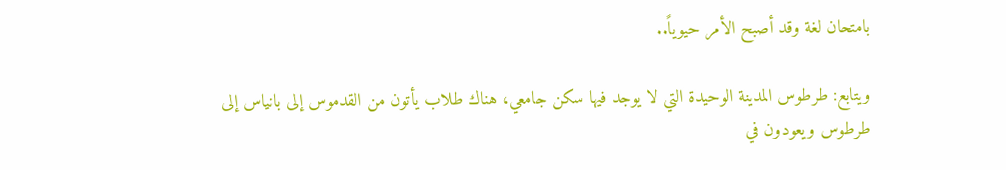بامتحان لغة وقد أصبح الأمر حيوياً..

ويتابع: طرطوس المدينة الوحيدة التي لا يوجد فيها سكن جامعي، هناك طلاب يأتون من القدموس إلى بانياس إلى طرطوس ويعودون في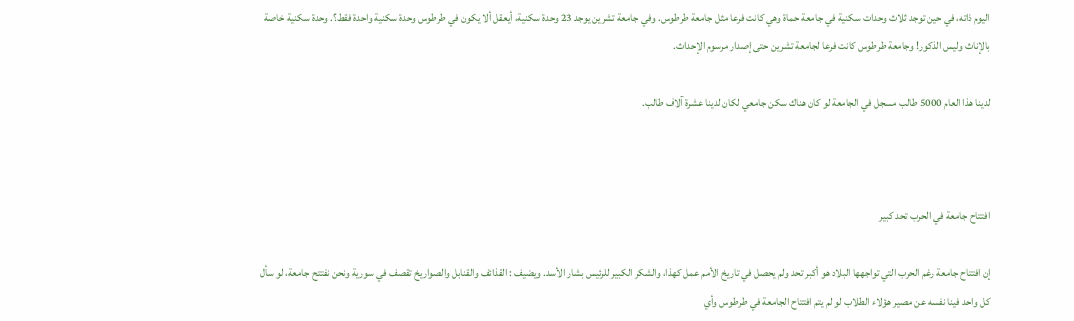اليوم ذاته، في حين توجد ثلاث وحدات سكنية في جامعة حماة وهي كانت فرعا مثل جامعة طرطوس. وفي جامعة تشرين يوجد 23 وحدة سكنية، أيعقل ألا يكون في طرطوس وحدة سكنية واحدة فقط؟. وحدة سكنية خاصة بالإناث وليس الذكور! وجامعة طرطوس كانت فرعا لجامعة تشرين حتى إصدار مرسوم الإحداث.

لدينا هذا العام 5000 طالب مسجل في الجامعة لو كان هناك سكن جامعي لكان لدينا عشرة آلاف طالب.



افتتاح جامعة في الحرب تحد كبير

إن افتتاح جامعة رغم الحرب التي تواجهها البلاد هو أكبر تحد ولم يحصل في تاريخ الأمم عمل كهذا، والشكر الكبير للرئيس بشار الأسد. ويضيف : القذائف والقنابل والصواريخ تقصف في سورية ونحن نفتتح جامعة، لو سأل كل واحد فينا نفسه عن مصير هؤلاء الطلاب لو لم يتم افتتاح الجامعة في طرطوس وأي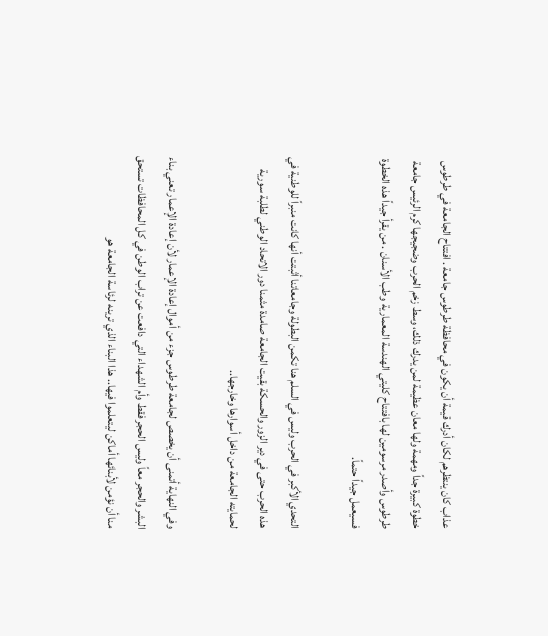عذاب كان ينتظرهم لكان أدرك قيمة أن يكون في محافظة طرطوس جامعة . افتتاح الجامعة في طرطوس خطوة كبيرة جداً ومهمة ولها معان عظيمة لمن يدرك ذلك، وسط زخم الحرب وضجيجها كرم الرئيس جامعة طرطوس وأصدر مرسومين لها بافتتاح كليتي الهندسة المعمارية وطب الأسنان . من يقرأ جيداً هذه الخطوة فسيعمل جيداً حتماً.

التحدي الأكبر في الحرب وليس في السلم هنا تكمن البطولة وجامعاتنا أثبتت أنها كانت منبراً للوطنية في هذه الحرب حتى في دير الزور والحسكة بقيت الجامعة صامدة مثمنا دور الاتحاد الوطني لطلبة سورية لحمايته الجامعة من داخل أسوارها وخارجها..

وفي النهاية أتمنى أن يخصص لجامعة طرطوس جزء من أموال إعادة الإعمار لأن إعادة الإعمار تعني بناء البشر والحجر معاً وليس الحجر فقط وأم الشهداء التي دافعت عن تراب الوطن في كل المحافظات تستحق منا أن نؤمن لأبنائها أماكن ليتعلموا فيها.. هذا البناء الذي ترينه لرئاسة الجامعة هو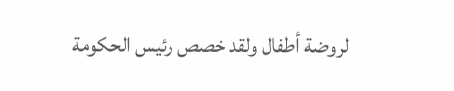لروضة أطفال ولقد خصص رئيس الحكومة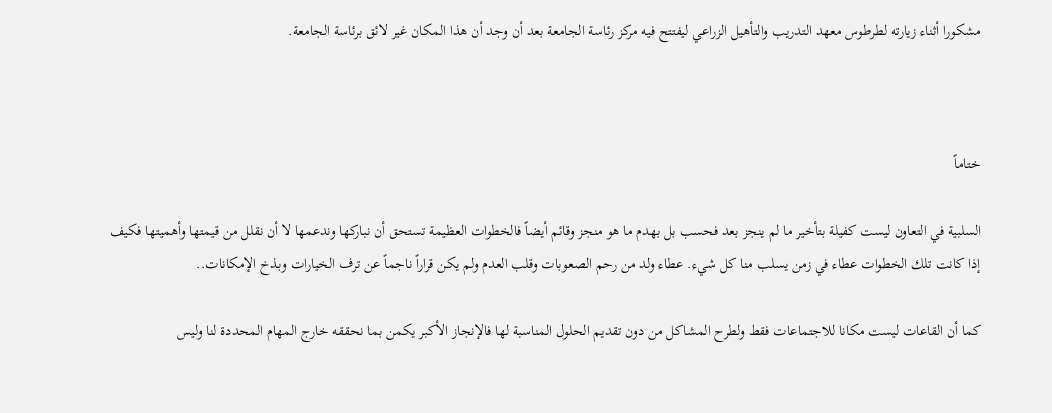مشكورا أثناء زيارته لطرطوس معهد التدريب والتأهيل الزراعي ليفتتح فيه مركز رئاسة الجامعة بعد أن وجد أن هذا المكان غير لائق برئاسة الجامعة.



ختاماً

السلبية في التعاون ليست كفيلة بتأخير ما لم ينجز بعد فحسب بل بهدم ما هو منجز وقائم أيضاً فالخطوات العظيمة تستحق أن نباركها وندعمها لا أن نقلل من قيمتها وأهميتها فكيف إذا كانت تلك الخطوات عطاء في زمن يسلب منا كل شيء. عطاء ولد من رحم الصعوبات وقلب العدم ولم يكن قراراً ناجماً عن ترف الخيارات وبذخ الإمكانات..

كما أن القاعات ليست مكانا للاجتماعات فقط ولطرح المشاكل من دون تقديم الحلول المناسبة لها فالإنجاز الأكبر يكمن بما نحققه خارج المهام المحددة لنا وليس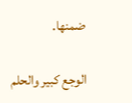ضمنها.

الوجع كبير والحلم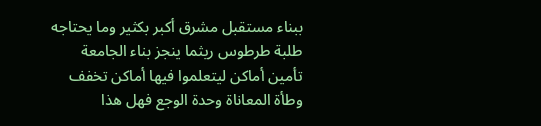ببناء مستقبل مشرق أكبر بكثير وما يحتاجه طلبة طرطوس ريثما ينجز بناء الجامعة تأمين أماكن ليتعلموا فيها أماكن تخفف وطأة المعاناة وحدة الوجع فهل هذا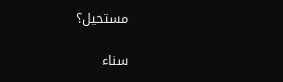مستحيل؟

سناء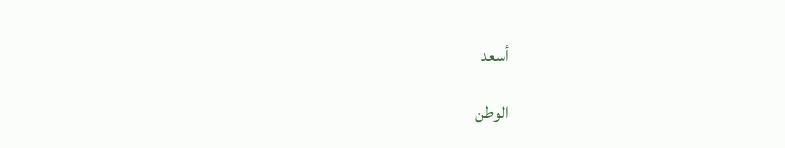أسعد

الوطن